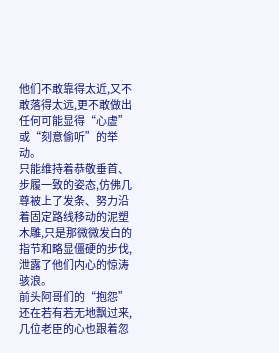他们不敢靠得太近,又不敢落得太远,更不敢做出任何可能显得“心虚”或“刻意偷听”的举动。
只能维持着恭敬垂首、步履一致的姿态,仿佛几尊被上了发条、努力沿着固定路线移动的泥塑木雕,只是那微微发白的指节和略显僵硬的步伐,泄露了他们内心的惊涛骇浪。
前头阿哥们的“抱怨”还在若有若无地飘过来,几位老臣的心也跟着忽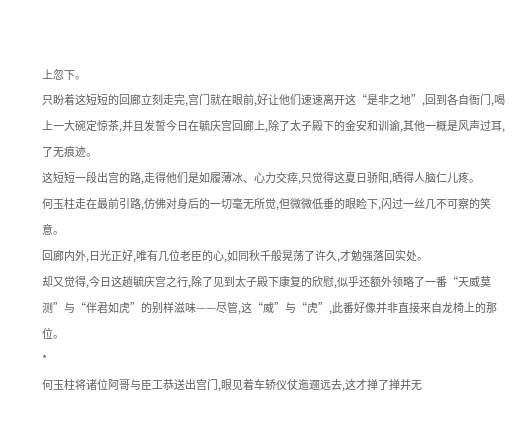上忽下。
只盼着这短短的回廊立刻走完,宫门就在眼前,好让他们速速离开这“是非之地”,回到各自衙门,喝上一大碗定惊茶,并且发誓今日在毓庆宫回廊上,除了太子殿下的金安和训谕,其他一概是风声过耳,了无痕迹。
这短短一段出宫的路,走得他们是如履薄冰、心力交瘁,只觉得这夏日骄阳,晒得人脑仁儿疼。
何玉柱走在最前引路,仿佛对身后的一切毫无所觉,但微微低垂的眼睑下,闪过一丝几不可察的笑意。
回廊内外,日光正好,唯有几位老臣的心,如同秋千般晃荡了许久,才勉强落回实处。
却又觉得,今日这趟毓庆宫之行,除了见到太子殿下康复的欣慰,似乎还额外领略了一番“天威莫测”与“伴君如虎”的别样滋味——尽管,这“威”与“虎”,此番好像并非直接来自龙椅上的那位。
*
何玉柱将诸位阿哥与臣工恭送出宫门,眼见着车轿仪仗迤逦远去,这才掸了掸并无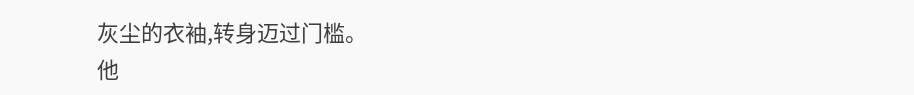灰尘的衣袖,转身迈过门槛。
他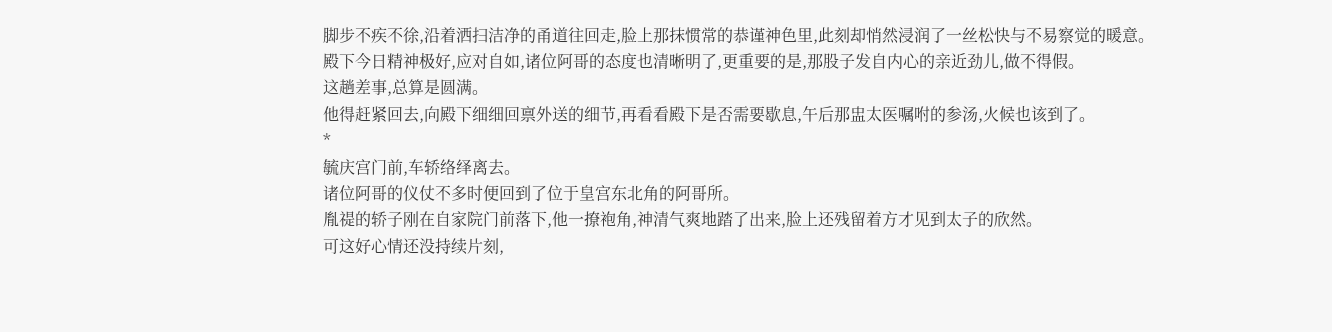脚步不疾不徐,沿着洒扫洁净的甬道往回走,脸上那抹惯常的恭谨神色里,此刻却悄然浸润了一丝松快与不易察觉的暖意。
殿下今日精神极好,应对自如,诸位阿哥的态度也清晰明了,更重要的是,那股子发自内心的亲近劲儿,做不得假。
这趟差事,总算是圆满。
他得赶紧回去,向殿下细细回禀外送的细节,再看看殿下是否需要歇息,午后那盅太医嘱咐的参汤,火候也该到了。
*
毓庆宫门前,车轿络绎离去。
诸位阿哥的仪仗不多时便回到了位于皇宫东北角的阿哥所。
胤禔的轿子刚在自家院门前落下,他一撩袍角,神清气爽地踏了出来,脸上还残留着方才见到太子的欣然。
可这好心情还没持续片刻,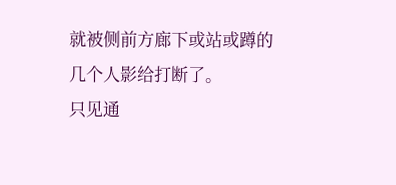就被侧前方廊下或站或蹲的几个人影给打断了。
只见通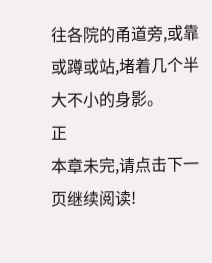往各院的甬道旁,或靠或蹲或站,堵着几个半大不小的身影。
正
本章未完,请点击下一页继续阅读!